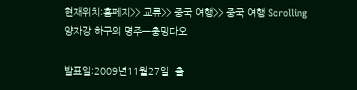현재위치:홈페지>> 교류>> 중국 여행>> 중국 여행 Scrolling
양자강 하구의 명주—충밍다오

발표일:2009년11월27일  출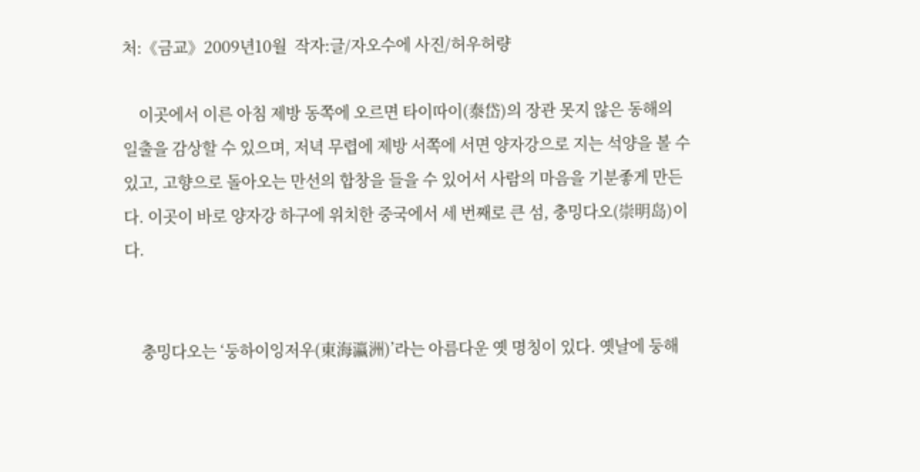처:《금교》2009년10월  작자:글/자오수에 사진/허우허량

    이곳에서 이른 아침 제방 동쪽에 오르면 타이따이(泰岱)의 장관 못지 않은 동해의 일출을 감상할 수 있으며, 저녁 무렵에 제방 서쪽에 서면 양자강으로 지는 석양을 볼 수 있고, 고향으로 돌아오는 만선의 합창을 들을 수 있어서 사람의 마음을 기분좋게 만든다. 이곳이 바로 양자강 하구에 위치한 중국에서 세 번째로 큰 섬, 충밍다오(崇明岛)이다.


    충밍다오는 ‘둥하이잉저우(東海瀛洲)’라는 아름다운 옛 명칭이 있다. 옛날에 둥해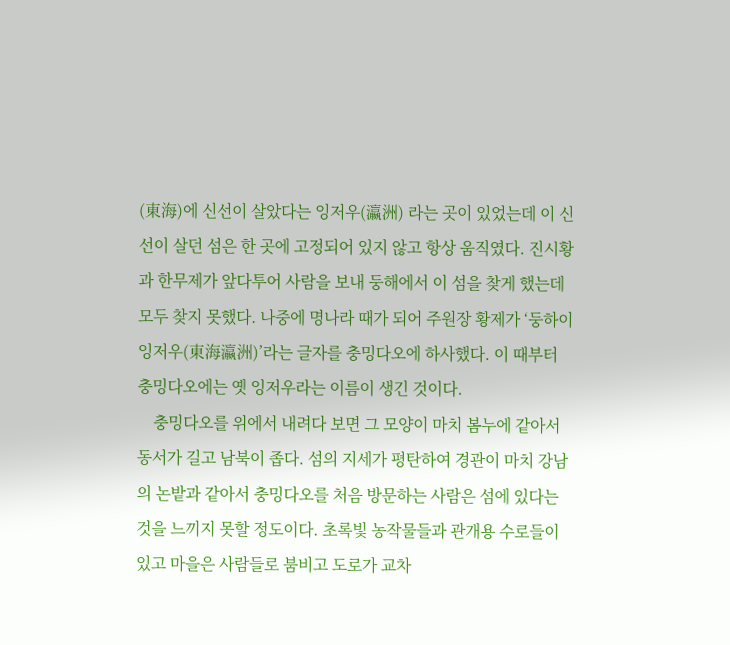(東海)에 신선이 살았다는 잉저우(瀛洲) 라는 곳이 있었는데 이 신선이 살던 섬은 한 곳에 고정되어 있지 않고 항상 움직였다. 진시황과 한무제가 앞다투어 사람을 보내 둥해에서 이 섬을 찾게 했는데 모두 찾지 못했다. 나중에 명나라 때가 되어 주원장 황제가 ‘둥하이잉저우(東海瀛洲)’라는 글자를 충밍다오에 하사했다. 이 때부터 충밍다오에는 옛 잉저우라는 이름이 생긴 것이다.
    충밍다오를 위에서 내려다 보면 그 모양이 마치 봄누에 같아서 동서가 길고 남북이 좁다. 섬의 지세가 평탄하여 경관이 마치 강남의 논밭과 같아서 충밍다오를 처음 방문하는 사람은 섬에 있다는 것을 느끼지 못할 정도이다. 초록빛 농작물들과 관개용 수로들이 있고 마을은 사람들로 붐비고 도로가 교차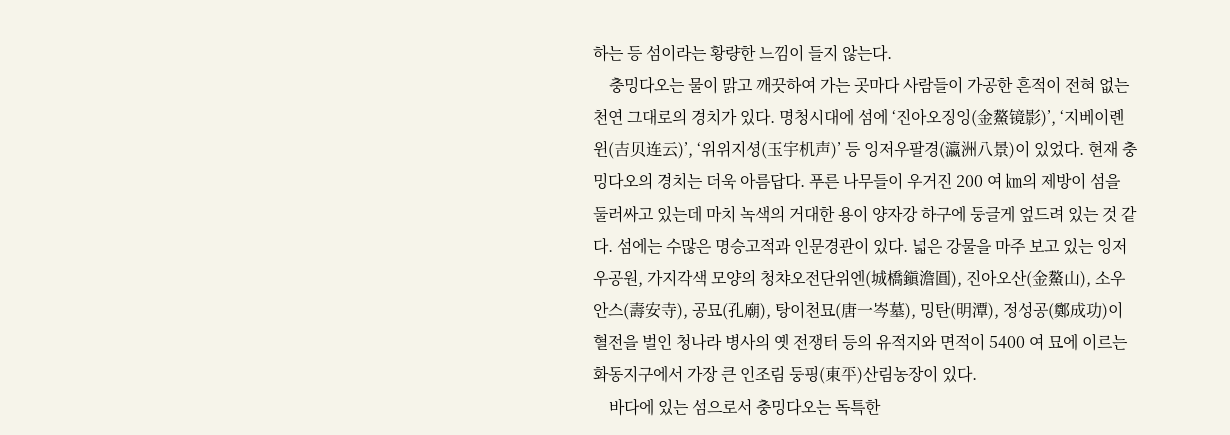하는 등 섬이라는 황량한 느낌이 들지 않는다.
    충밍다오는 물이 맑고 깨끗하여 가는 곳마다 사람들이 가공한 흔적이 전혀 없는 천연 그대로의 경치가 있다. 명청시대에 섬에 ‘진아오징잉(金鰲镜影)’, ‘지베이롄윈(吉贝连云)’, ‘위위지셩(玉宇机声)’ 등 잉저우팔경(瀛洲八景)이 있었다. 현재 충밍다오의 경치는 더욱 아름답다. 푸른 나무들이 우거진 200 여 ㎞의 제방이 섬을 둘러싸고 있는데 마치 녹색의 거대한 용이 양자강 하구에 둥글게 엎드려 있는 것 같다. 섬에는 수많은 명승고적과 인문경관이 있다. 넓은 강물을 마주 보고 있는 잉저우공원, 가지각색 모양의 청챠오전단위엔(城橋鎭澹圓), 진아오산(金鰲山), 소우안스(壽安寺), 공묘(孔廟), 탕이천묘(唐一岑墓), 밍탄(明潭), 정성공(鄭成功)이 혈전을 벌인 청나라 병사의 옛 전쟁터 등의 유적지와 면적이 5400 여 묘에 이르는 화동지구에서 가장 큰 인조림 둥핑(東平)산림농장이 있다.
    바다에 있는 섬으로서 충밍다오는 독특한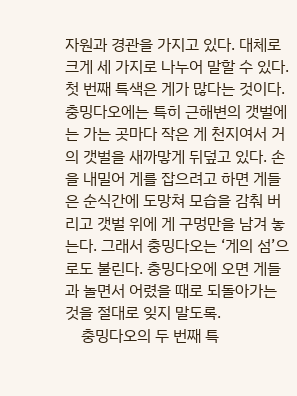자원과 경관을 가지고 있다. 대체로 크게 세 가지로 나누어 말할 수 있다. 첫 번째 특색은 게가 많다는 것이다. 충밍다오에는 특히 근해변의 갯벌에는 가는 곳마다 작은 게 천지여서 거의 갯벌을 새까맣게 뒤덮고 있다. 손을 내밀어 게를 잡으려고 하면 게들은 순식간에 도망쳐 모습을 감춰 버리고 갯벌 위에 게 구멍만을 남겨 놓는다. 그래서 충밍다오는 ‘게의 섬’으로도 불린다. 충밍다오에 오면 게들과 놀면서 어렸을 때로 되돌아가는 것을 절대로 잊지 말도록.
    충밍다오의 두 번째 특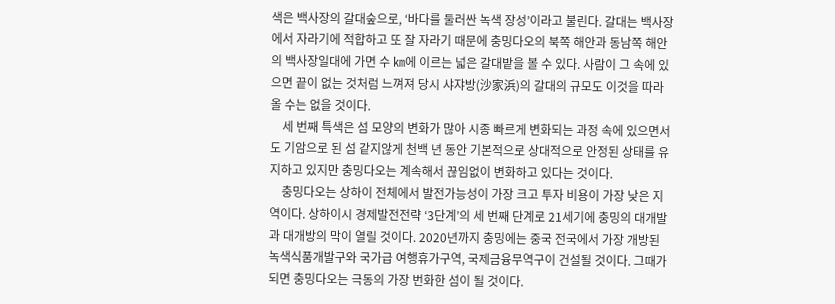색은 백사장의 갈대숲으로, ‘바다를 둘러싼 녹색 장성’이라고 불린다. 갈대는 백사장에서 자라기에 적합하고 또 잘 자라기 때문에 충밍다오의 북쪽 해안과 동남쪽 해안의 백사장일대에 가면 수 ㎞에 이르는 넓은 갈대밭을 볼 수 있다. 사람이 그 속에 있으면 끝이 없는 것처럼 느껴져 당시 샤쟈방(沙家浜)의 갈대의 규모도 이것을 따라올 수는 없을 것이다.
    세 번째 특색은 섬 모양의 변화가 많아 시종 빠르게 변화되는 과정 속에 있으면서도 기암으로 된 섬 같지않게 천백 년 동안 기본적으로 상대적으로 안정된 상태를 유지하고 있지만 충밍다오는 계속해서 끊임없이 변화하고 있다는 것이다.
    충밍다오는 상하이 전체에서 발전가능성이 가장 크고 투자 비용이 가장 낮은 지역이다. 상하이시 경제발전전략 ‘3단계’의 세 번째 단계로 21세기에 충밍의 대개발과 대개방의 막이 열릴 것이다. 2020년까지 충밍에는 중국 전국에서 가장 개방된 녹색식품개발구와 국가급 여행휴가구역, 국제금융무역구이 건설될 것이다. 그때가 되면 충밍다오는 극동의 가장 번화한 섬이 될 것이다.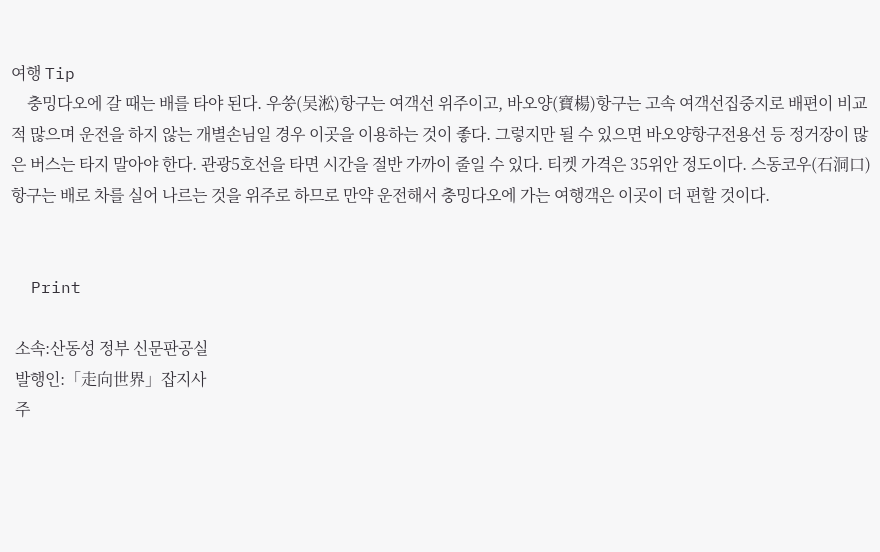여행 Tip
    충밍다오에 갈 때는 배를 타야 된다. 우쑹(吴淞)항구는 여객선 위주이고, 바오양(寶楊)항구는 고속 여객선집중지로 배편이 비교적 많으며 운전을 하지 않는 개별손님일 경우 이곳을 이용하는 것이 좋다. 그렇지만 될 수 있으면 바오양항구전용선 등 정거장이 많은 버스는 타지 말아야 한다. 관광5호선을 타면 시간을 절반 가까이 줄일 수 있다. 티켓 가격은 35위안 정도이다. 스동코우(石洞口)항구는 배로 차를 실어 나르는 것을 위주로 하므로 만약 운전해서 충밍다오에 가는 여행객은 이곳이 더 편할 것이다.


  Print

 소속:산동성 정부 신문판공실
 발행인:「走向世界」잡지사
 주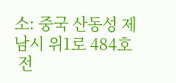소: 중국 산동성 제남시 위1로 484호
 전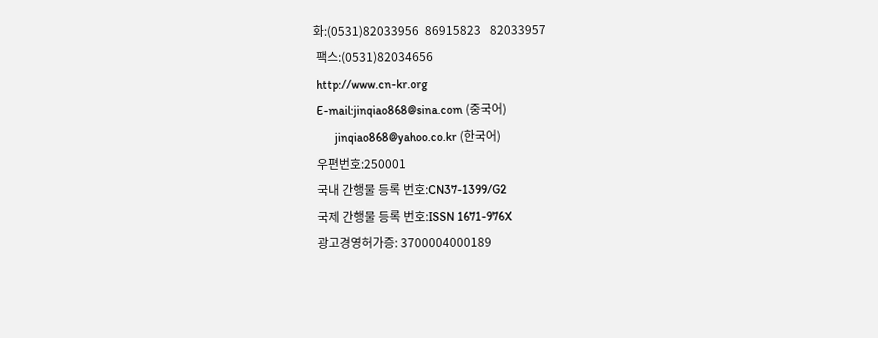화:(0531)82033956  86915823   82033957
 팩스:(0531)82034656
 http://www.cn-kr.org
 E-mail:jinqiao868@sina.com (중국어)
       jinqiao868@yahoo.co.kr (한국어)
 우편번호:250001
 국내 간행물 등록 번호:CN37-1399/G2
 국제 간행물 등록 번호:ISSN 1671-976X
 광고경영허가증: 3700004000189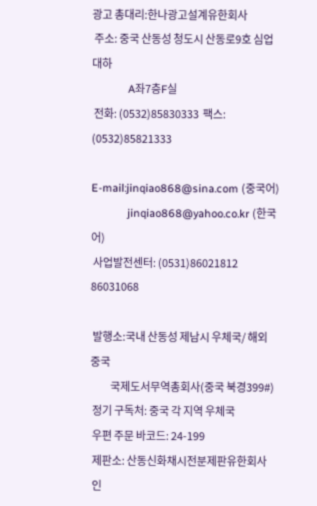광고 총대리:한나광고설계유한회사
 주소: 중국 산동성 청도시 산동로9호 심업대하
            A좌7층F실
 전화: (0532)85830333  팩스: (0532)85821333

E-mail:jinqiao868@sina.com (중국어)
            jinqiao868@yahoo.co.kr (한국어)
 사업발전센터: (0531)86021812 86031068

 발행소:국내 산동성 제남시 우체국/ 해외 중국
          국제도서무역총회사(중국 북경399#)
 정기 구독처: 중국 각 지역 우체국
 우편 주문 바코드: 24-199
 제판소: 산동신화채시전분제판유한회사
 인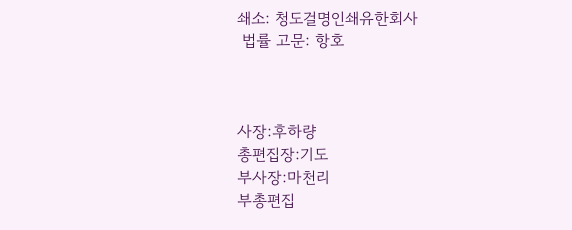쇄소: 청도걸명인쇄유한회사
 법률 고문: 항호



사장:후하량
총편집장:기도
부사장:마천리
부총편집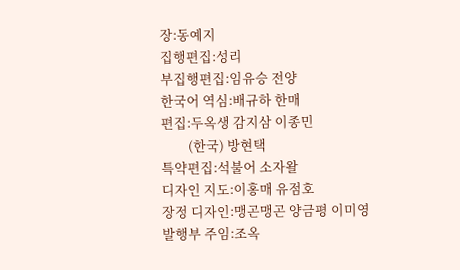장:동예지
집행편집:성리
부집행편집:임유승 전양
한국어 역심:배규하 한매
편집:두옥생 감지삼 이종민
         (한국) 방현택
특약편집:석불어 소자왈
디자인 지도:이홍매 유점호
장정 디자인:맹곤맹곤 양금평 이미영
발행부 주임:조옥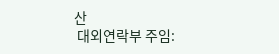산
 대외연락부 주임: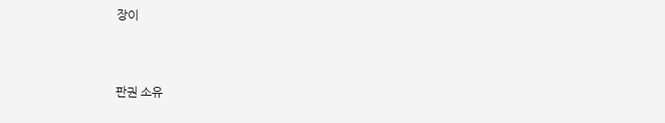장이


판권 소유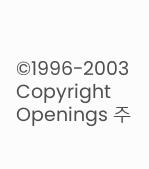©1996-2003 Copyright Openings 주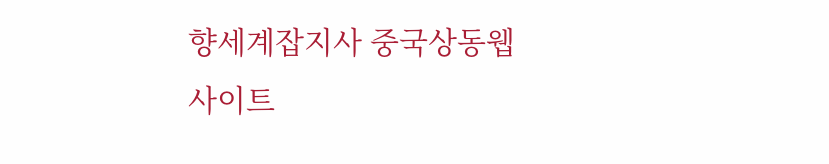향세계잡지사 중국상동웹사이트